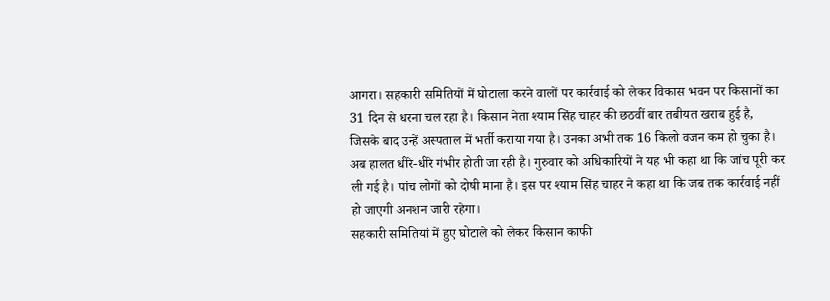आगरा। सहकारी समितियों में घोटाला करने वालों पर कार्रवाई को लेकर विकास भवन पर किसानों का 31 दिन से धरना चल रहा है। किसान नेता श्याम सिंह चाहर की छठवीं बार तबीयत खराब हुई है, जिसके बाद उन्हें अस्पताल में भर्ती कराया गया है। उनका अभी तक 16 किलो वजन कम हो चुका है। अब हालत धीरे-धीरे गंभीर होती जा रही है। गुरुवार को अधिकारियों ने यह भी कहा था कि जांच पूरी कर ली गई है। पांच लोगों को दोषी माना है। इस पर श्याम सिंह चाहर ने कहा था कि जब तक कार्रवाई नहीं हो जाएगी अनशन जारी रहेगा।
सहकारी समितियां में हुए घोटाले को लेकर किसान काफी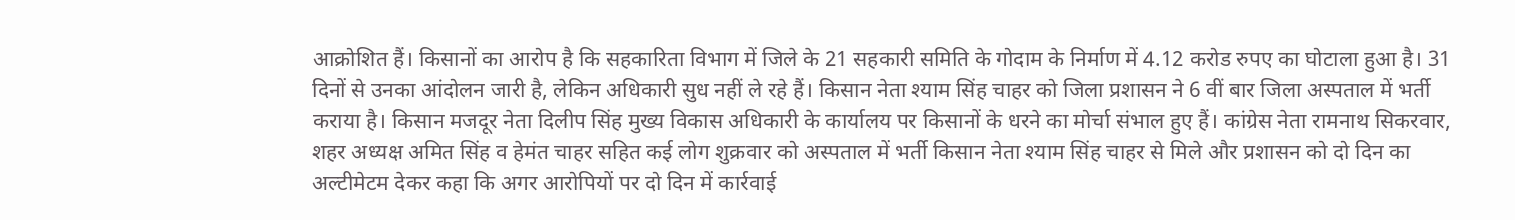आक्रोशित हैं। किसानों का आरोप है कि सहकारिता विभाग में जिले के 21 सहकारी समिति के गोदाम के निर्माण में 4.12 करोड रुपए का घोटाला हुआ है। 31 दिनों से उनका आंदोलन जारी है, लेकिन अधिकारी सुध नहीं ले रहे हैं। किसान नेता श्याम सिंह चाहर को जिला प्रशासन ने 6 वीं बार जिला अस्पताल में भर्ती कराया है। किसान मजदूर नेता दिलीप सिंह मुख्य विकास अधिकारी के कार्यालय पर किसानों के धरने का मोर्चा संभाल हुए हैं। कांग्रेस नेता रामनाथ सिकरवार, शहर अध्यक्ष अमित सिंह व हेमंत चाहर सहित कई लोग शुक्रवार को अस्पताल में भर्ती किसान नेता श्याम सिंह चाहर से मिले और प्रशासन को दो दिन का अल्टीमेटम देकर कहा कि अगर आरोपियों पर दो दिन में कार्रवाई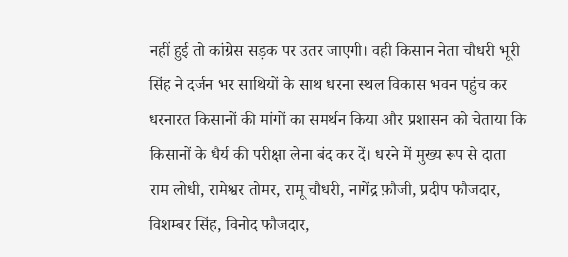नहीं हुई तो कांग्रेस सड़क पर उतर जाएगी। वही किसान नेता चौधरी भूरी सिंह ने दर्जन भर साथियों के साथ धरना स्थल विकास भवन पहुंच कर धरनारत किसानों की मांगों का समर्थन किया और प्रशासन को चेताया कि किसानों के धैर्य की परीक्षा लेना बंद कर दें। धरने में मुख्य रूप से दाता राम लोधी, रामेश्वर तोमर, रामू चौधरी, नागेंद्र फ़ौजी, प्रदीप फौजदार, विशम्बर सिंह, विनोद फौजदार,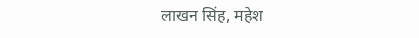लाखन सिंह, महेश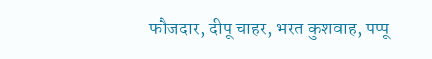फौजदार, दीपू चाहर, भरत कुशवाह, पप्पू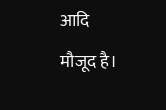आदि मौजूद है।